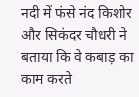नदी में फंसे नंद किशोर और सिकंदर चौधरी ने बताया कि वे कबाड़ का काम करते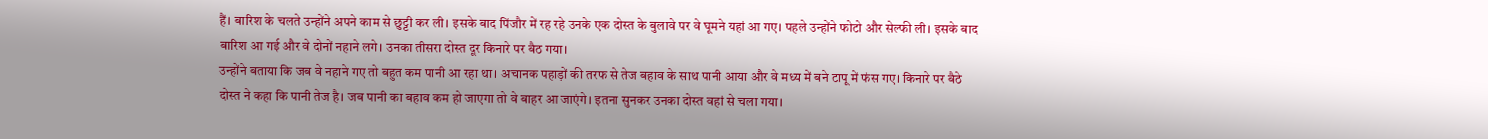हैं। बारिश के चलते उन्होंने अपने काम से छुट्टी कर ली। इसके बाद पिंजौर में रह रहे उनके एक दोस्त के बुलावे पर वे घूमने यहां आ गए। पहले उन्होंने फोटो और सेल्फी ली। इसके बाद बारिश आ गई और वे दोनों नहाने लगे। उनका तीसरा दोस्त दूर किनारे पर बैठ गया।
उन्होंने बताया कि जब वे नहाने गए तो बहुत कम पानी आ रहा था। अचानक पहाड़ों की तरफ से तेज बहाव के साथ पानी आया और वे मध्य में बने टापू में फंस गए। किनारे पर बैठे दोस्त ने कहा कि पानी तेज है। जब पानी का बहाव कम हो जाएगा तो वे बाहर आ जाएंगे। इतना सुनकर उनका दोस्त वहां से चला गया।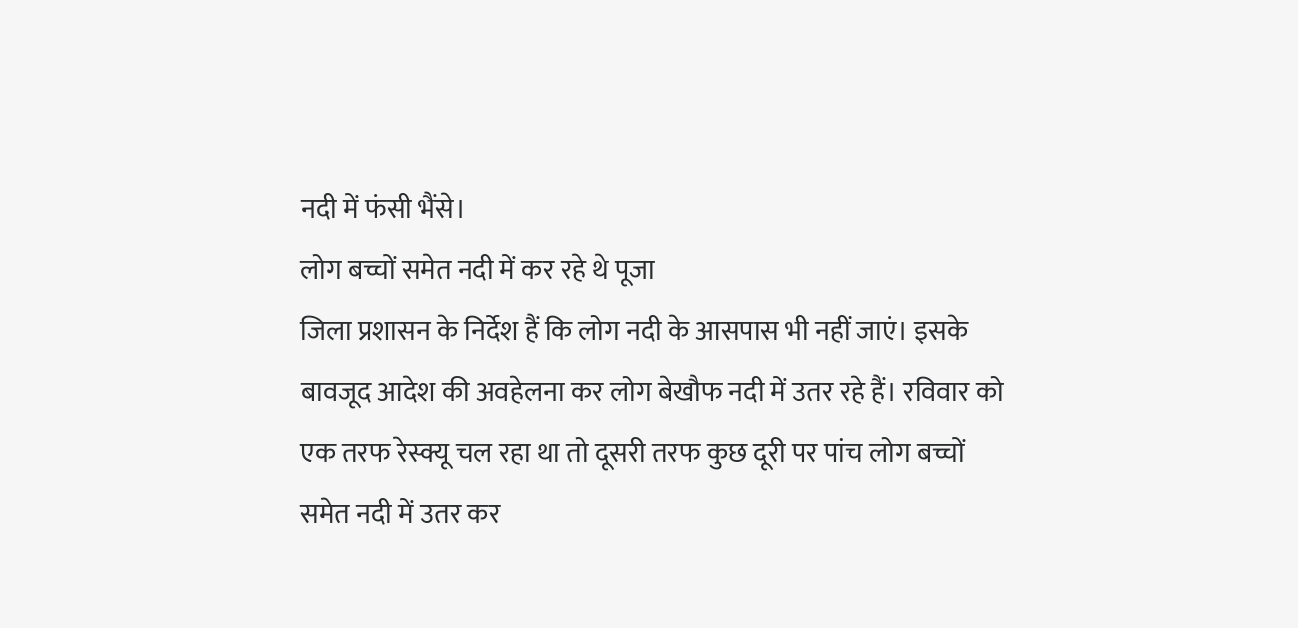नदी में फंसी भैंसे।
लोग बच्चों समेत नदी में कर रहे थे पूजा
जिला प्रशासन के निर्देश हैं कि लोग नदी के आसपास भी नहीं जाएं। इसके बावजूद आदेश की अवहेलना कर लोग बेखौफ नदी में उतर रहे हैं। रविवार को एक तरफ रेस्क्यू चल रहा था तो दूसरी तरफ कुछ दूरी पर पांच लोग बच्चों समेत नदी में उतर कर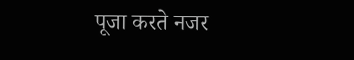पूजा करते नजर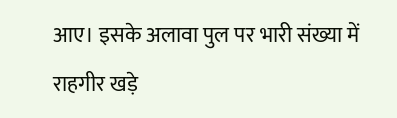आए। इसके अलावा पुल पर भारी संख्या में राहगीर खड़े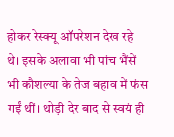होकर रेस्क्यू ऑपरेशन देख रहे थे। इसके अलावा भी पांच भैंसें भी कौशल्या के तेज बहाव में फंस गईं थीं। थोड़ी देर बाद से स्वयं ही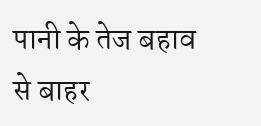पानी के तेज बहाव से बाहर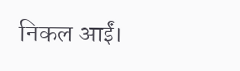निकल आईं।